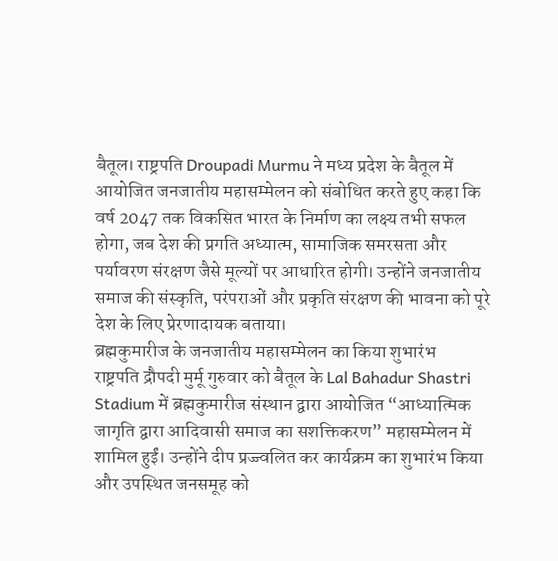बैतूल। राष्ट्रपति Droupadi Murmu ने मध्य प्रदेश के बैतूल में आयोजित जनजातीय महासम्मेलन को संबोधित करते हुए कहा कि वर्ष 2047 तक विकसित भारत के निर्माण का लक्ष्य तभी सफल होगा, जब देश की प्रगति अध्यात्म, सामाजिक समरसता और पर्यावरण संरक्षण जैसे मूल्यों पर आधारित होगी। उन्होंने जनजातीय समाज की संस्कृति, परंपराओं और प्रकृति संरक्षण की भावना को पूरे देश के लिए प्रेरणादायक बताया।
ब्रह्मकुमारीज के जनजातीय महासम्मेलन का किया शुभारंभ
राष्ट्रपति द्रौपदी मुर्मू गुरुवार को बैतूल के Lal Bahadur Shastri Stadium में ब्रह्मकुमारीज संस्थान द्वारा आयोजित “आध्यात्मिक जागृति द्वारा आदिवासी समाज का सशक्तिकरण” महासम्मेलन में शामिल हुईं। उन्होंने दीप प्रज्ज्वलित कर कार्यक्रम का शुभारंभ किया और उपस्थित जनसमूह को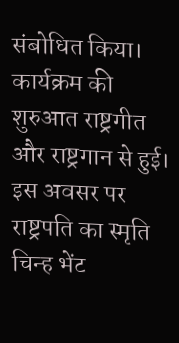संबोधित किया।
कार्यक्रम की शुरुआत राष्ट्रगीत और राष्ट्रगान से हुई। इस अवसर पर राष्ट्रपति का स्मृति चिन्ह भेंट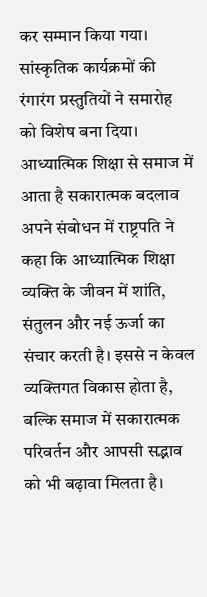कर सम्मान किया गया। सांस्कृतिक कार्यक्रमों की रंगारंग प्रस्तुतियों ने समारोह को विशेष बना दिया।
आध्यात्मिक शिक्षा से समाज में आता है सकारात्मक बदलाव
अपने संबोधन में राष्ट्रपति ने कहा कि आध्यात्मिक शिक्षा व्यक्ति के जीवन में शांति, संतुलन और नई ऊर्जा का संचार करती है। इससे न केवल व्यक्तिगत विकास होता है, बल्कि समाज में सकारात्मक परिवर्तन और आपसी सद्भाव को भी बढ़ावा मिलता है।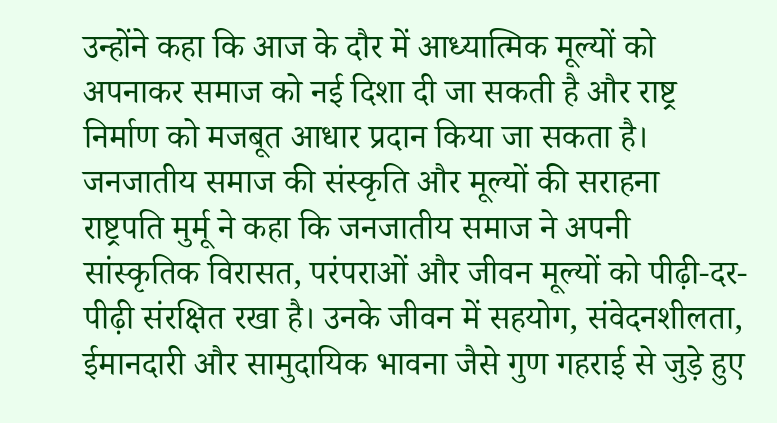उन्होंने कहा कि आज के दौर में आध्यात्मिक मूल्यों को अपनाकर समाज को नई दिशा दी जा सकती है और राष्ट्र निर्माण को मजबूत आधार प्रदान किया जा सकता है।
जनजातीय समाज की संस्कृति और मूल्यों की सराहना
राष्ट्रपति मुर्मू ने कहा कि जनजातीय समाज ने अपनी सांस्कृतिक विरासत, परंपराओं और जीवन मूल्यों को पीढ़ी-दर-पीढ़ी संरक्षित रखा है। उनके जीवन में सहयोग, संवेदनशीलता, ईमानदारी और सामुदायिक भावना जैसे गुण गहराई से जुड़े हुए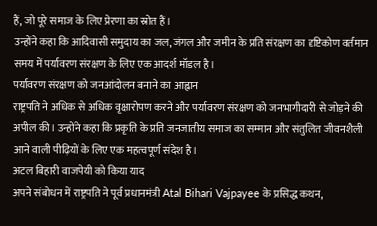हैं, जो पूरे समाज के लिए प्रेरणा का स्रोत हैं।
उन्होंने कहा कि आदिवासी समुदाय का जल, जंगल और जमीन के प्रति संरक्षण का दृष्टिकोण वर्तमान समय में पर्यावरण संरक्षण के लिए एक आदर्श मॉडल है।
पर्यावरण संरक्षण को जनआंदोलन बनाने का आह्वान
राष्ट्रपति ने अधिक से अधिक वृक्षारोपण करने और पर्यावरण संरक्षण को जनभागीदारी से जोड़ने की अपील की। उन्होंने कहा कि प्रकृति के प्रति जनजातीय समाज का सम्मान और संतुलित जीवनशैली आने वाली पीढ़ियों के लिए एक महत्वपूर्ण संदेश है।
अटल बिहारी वाजपेयी को किया याद
अपने संबोधन में राष्ट्रपति ने पूर्व प्रधानमंत्री Atal Bihari Vajpayee के प्रसिद्ध कथन,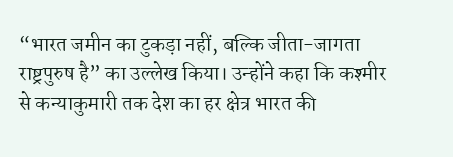“भारत जमीन का टुकड़ा नहीं, बल्कि जीता-जागता राष्ट्रपुरुष है” का उल्लेख किया। उन्होंने कहा कि कश्मीर से कन्याकुमारी तक देश का हर क्षेत्र भारत की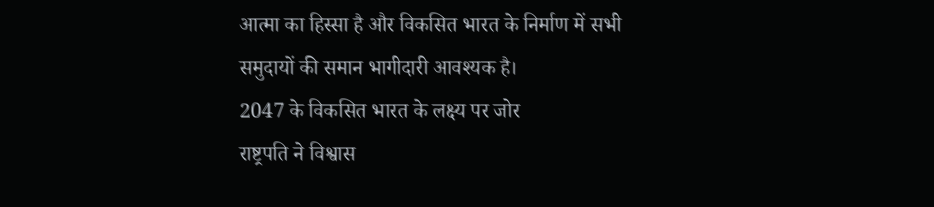आत्मा का हिस्सा है और विकसित भारत के निर्माण में सभी समुदायों की समान भागीदारी आवश्यक है।
2047 के विकसित भारत के लक्ष्य पर जोर
राष्ट्रपति ने विश्वास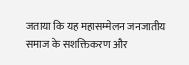जताया कि यह महासम्मेलन जनजातीय समाज के सशक्तिकरण और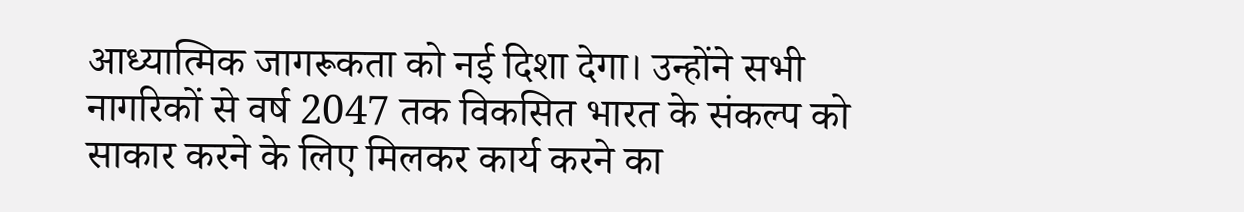आध्यात्मिक जागरूकता को नई दिशा देगा। उन्होंने सभी नागरिकों से वर्ष 2047 तक विकसित भारत के संकल्प को साकार करने के लिए मिलकर कार्य करने का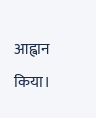आह्वान किया।